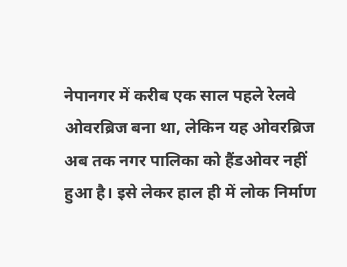नेपानगर में करीब एक साल पहले रेलवे ओवरब्रिज बना था, लेकिन यह ओवरब्रिज अब तक नगर पालिका को हैंडओवर नहीं हुआ है। इसे लेकर हाल ही में लोक निर्माण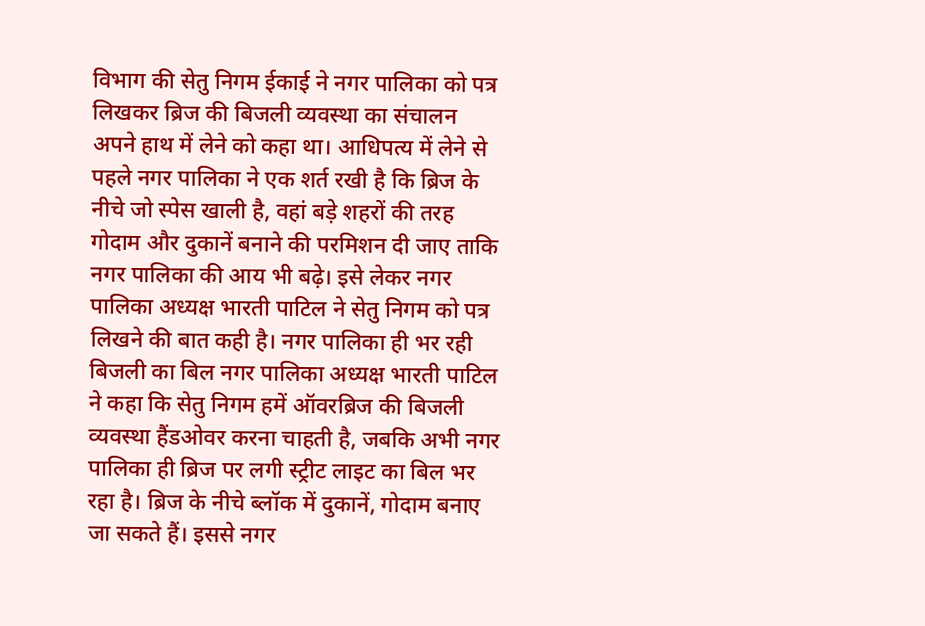विभाग की सेतु निगम ईकाई ने नगर पालिका को पत्र लिखकर ब्रिज की बिजली व्यवस्था का संचालन अपने हाथ में लेने को कहा था। आधिपत्य में लेने से पहले नगर पालिका ने एक शर्त रखी है कि ब्रिज के नीचे जो स्पेस खाली है, वहां बड़े शहरों की तरह गोदाम और दुकानें बनाने की परमिशन दी जाए ताकि नगर पालिका की आय भी बढ़े। इसे लेकर नगर पालिका अध्यक्ष भारती पाटिल ने सेतु निगम को पत्र लिखने की बात कही है। नगर पालिका ही भर रही बिजली का बिल नगर पालिका अध्यक्ष भारती पाटिल ने कहा कि सेतु निगम हमें ऑवरब्रिज की बिजली व्यवस्था हैंडओवर करना चाहती है, जबकि अभी नगर पालिका ही ब्रिज पर लगी स्ट्रीट लाइट का बिल भर रहा है। ब्रिज के नीचे ब्लॉक में दुकानें, गोदाम बनाए जा सकते हैं। इससे नगर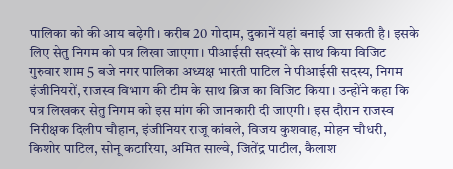पालिका को की आय बढ़ेगी। करीब 20 गोदाम, दुकानें यहां बनाई जा सकती है। इसके लिए सेतु निगम को पत्र लिखा जाएगा। पीआईसी सदस्यों के साथ किया विजिट गुरुवार शाम 5 बजे नगर पालिका अध्यक्ष भारती पाटिल ने पीआईसी सदस्य, निगम इंजीनियरों, राजस्व विभाग की टीम के साथ ब्रिज का विजिट किया। उन्होंने कहा कि पत्र लिखकर सेतु निगम को इस मांग की जानकारी दी जाएगी। इस दौरान राजस्व निरीक्षक दिलीप चौहान, इंजीनियर राजू कांबले, विजय कुशवाह, मोहन चौधरी, किशोर पाटिल, सोनू कटारिया, अमित साल्वे, जितेंद्र पाटील, कैलाश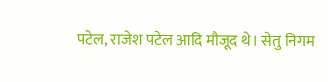पटेल, राजेश पटेल आदि मौजूद थे। सेतु निगम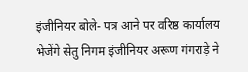इंजीनियर बोले- पत्र आने पर वरिष्ठ कार्यालय भेजेंगे सेतु निगम इंजीनियर अरूण गंगराड़े ने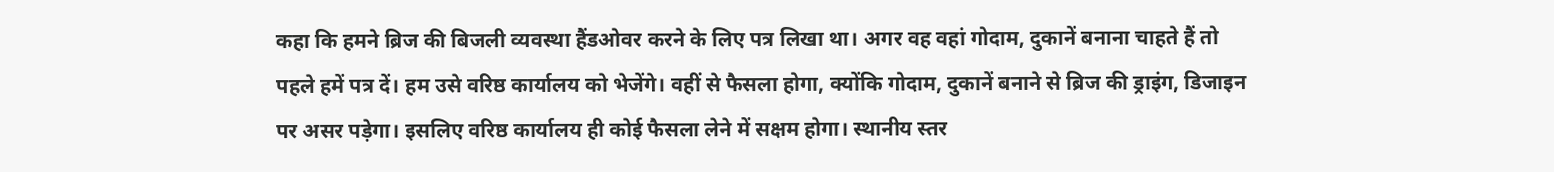कहा कि हमने ब्रिज की बिजली व्यवस्था हैंडओवर करने के लिए पत्र लिखा था। अगर वह वहां गोदाम, दुकानें बनाना चाहते हैं तो पहले हमें पत्र दें। हम उसे वरिष्ठ कार्यालय को भेजेंगे। वहीं से फैसला होगा, क्योंकि गोदाम, दुकानें बनाने से ब्रिज की ड्राइंग, डिजाइन पर असर पड़ेगा। इसलिए वरिष्ठ कार्यालय ही कोई फैसला लेने में सक्षम होगा। स्थानीय स्तर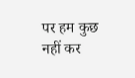पर हम कुछ नहीं कर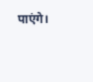पाएंगे।